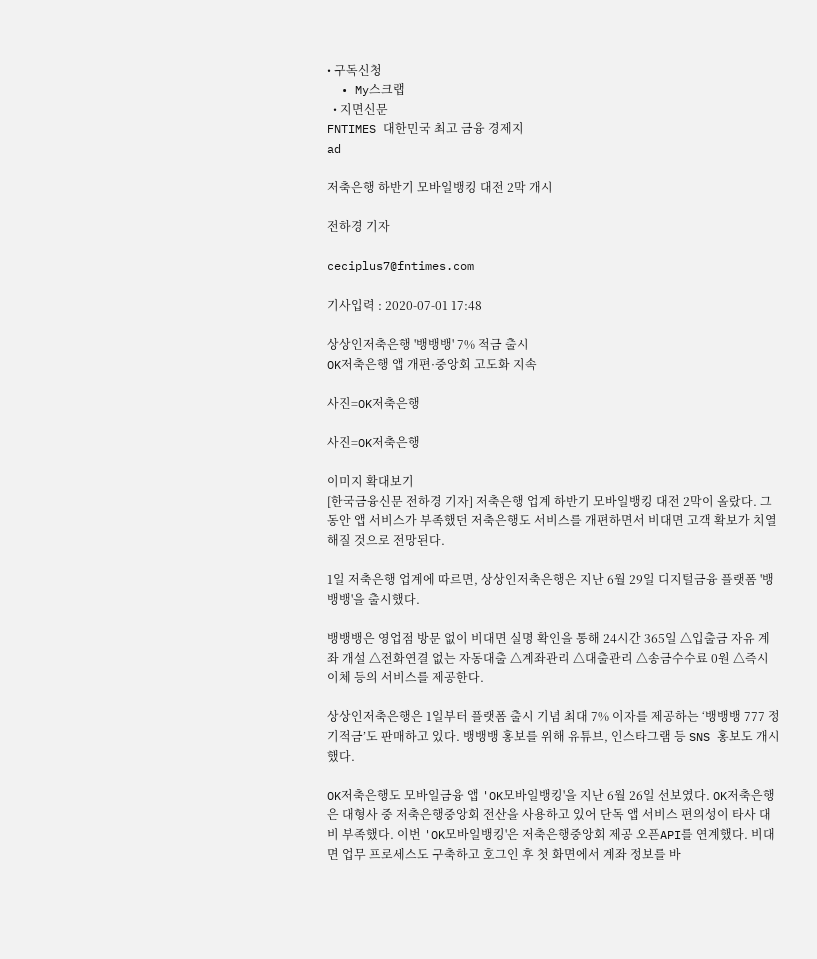• 구독신청
  • My스크랩
  • 지면신문
FNTIMES 대한민국 최고 금융 경제지
ad

저축은행 하반기 모바일뱅킹 대전 2막 개시

전하경 기자

ceciplus7@fntimes.com

기사입력 : 2020-07-01 17:48

상상인저축은행 '뱅뱅뱅' 7% 적금 출시
OK저축은행 앱 개편·중앙회 고도화 지속

사진=OK저축은행

사진=OK저축은행

이미지 확대보기
[한국금융신문 전하경 기자] 저축은행 업계 하반기 모바일뱅킹 대전 2막이 올랐다. 그동안 앱 서비스가 부족했던 저축은행도 서비스를 개편하면서 비대면 고객 확보가 치열해질 것으로 전망된다.

1일 저축은행 업계에 따르면, 상상인저축은행은 지난 6월 29일 디지털금융 플랫폼 '뱅뱅뱅'을 출시했다.

뱅뱅뱅은 영업점 방문 없이 비대면 실명 확인을 통해 24시간 365일 △입출금 자유 계좌 개설 △전화연결 없는 자동대출 △계좌관리 △대출관리 △송금수수료 0원 △즉시이체 등의 서비스를 제공한다.

상상인저축은행은 1일부터 플랫폼 출시 기념 최대 7% 이자를 제공하는 ‘뱅뱅뱅 777 정기적금’도 판매하고 있다. 뱅뱅뱅 홍보를 위해 유튜브, 인스타그램 등 SNS 홍보도 개시했다.

OK저축은행도 모바일금융 앱 'OK모바일뱅킹'을 지난 6월 26일 선보였다. OK저축은행은 대형사 중 저축은행중앙회 전산을 사용하고 있어 단독 앱 서비스 편의성이 타사 대비 부족했다. 이번 'OK모바일뱅킹'은 저축은행중앙회 제공 오픈API를 연계했다. 비대면 업무 프로세스도 구축하고 호그인 후 첫 화면에서 계좌 정보를 바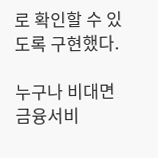로 확인할 수 있도록 구현했다.

누구나 비대면 금융서비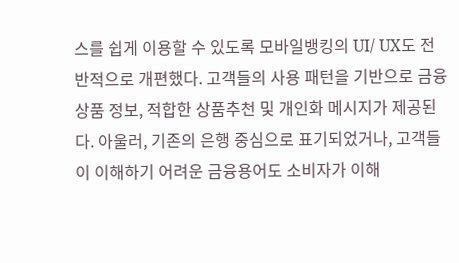스를 쉽게 이용할 수 있도록 모바일뱅킹의 UI/ UX도 전반적으로 개편했다. 고객들의 사용 패턴을 기반으로 금융상품 정보, 적합한 상품추천 및 개인화 메시지가 제공된다. 아울러, 기존의 은행 중심으로 표기되었거나, 고객들이 이해하기 어려운 금융용어도 소비자가 이해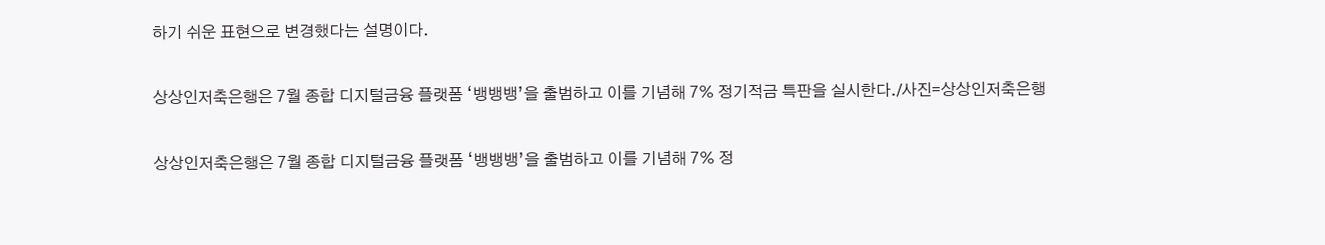하기 쉬운 표현으로 변경했다는 설명이다.

상상인저축은행은 7월 종합 디지털금융 플랫폼 ‘뱅뱅뱅’을 출범하고 이를 기념해 7% 정기적금 특판을 실시한다./사진=상상인저축은행

상상인저축은행은 7월 종합 디지털금융 플랫폼 ‘뱅뱅뱅’을 출범하고 이를 기념해 7% 정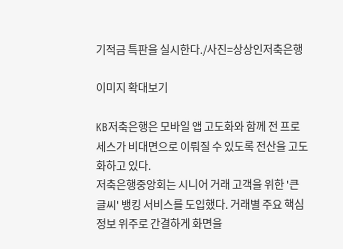기적금 특판을 실시한다./사진=상상인저축은행

이미지 확대보기

KB저축은행은 모바일 앱 고도화와 함께 전 프로세스가 비대면으로 이뤄질 수 있도록 전산을 고도화하고 있다.
저축은행중앙회는 시니어 거래 고객을 위한 '큰글씨' 뱅킹 서비스를 도입했다. 거래별 주요 핵심정보 위주로 간결하게 화면을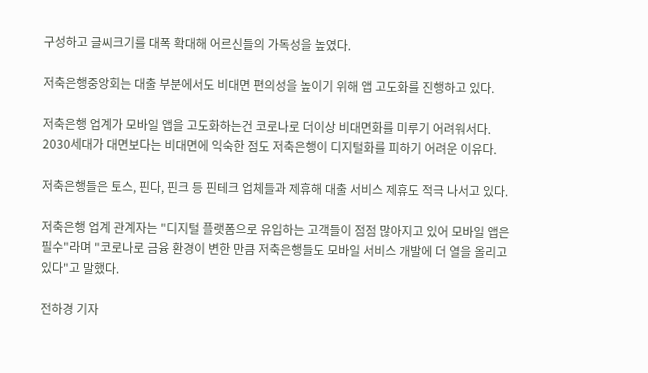구성하고 글씨크기를 대폭 확대해 어르신들의 가독성을 높였다.

저축은행중앙회는 대출 부분에서도 비대면 편의성을 높이기 위해 앱 고도화를 진행하고 있다.

저축은행 업계가 모바일 앱을 고도화하는건 코로나로 더이상 비대면화를 미루기 어려워서다. 2030세대가 대면보다는 비대면에 익숙한 점도 저축은행이 디지털화를 피하기 어려운 이유다.

저축은행들은 토스, 핀다, 핀크 등 핀테크 업체들과 제휴해 대출 서비스 제휴도 적극 나서고 있다.

저축은행 업계 관계자는 "디지털 플랫폼으로 유입하는 고객들이 점점 많아지고 있어 모바일 앱은 필수"라며 "코로나로 금융 환경이 변한 만큼 저축은행들도 모바일 서비스 개발에 더 열을 올리고 있다"고 말했다.

전하경 기자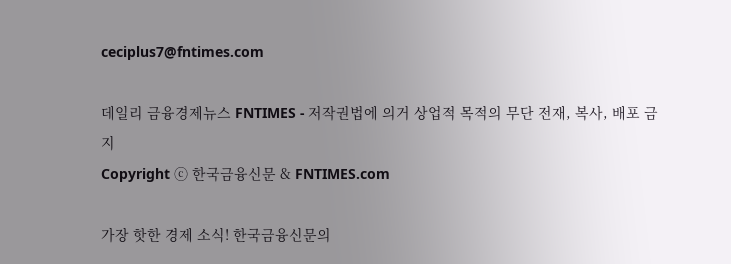ceciplus7@fntimes.com

데일리 금융경제뉴스 FNTIMES - 저작권법에 의거 상업적 목적의 무단 전재, 복사, 배포 금지
Copyright ⓒ 한국금융신문 & FNTIMES.com

가장 핫한 경제 소식! 한국금융신문의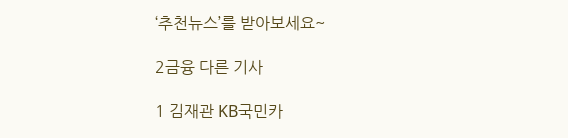‘추천뉴스’를 받아보세요~

2금융 다른 기사

1 김재관 KB국민카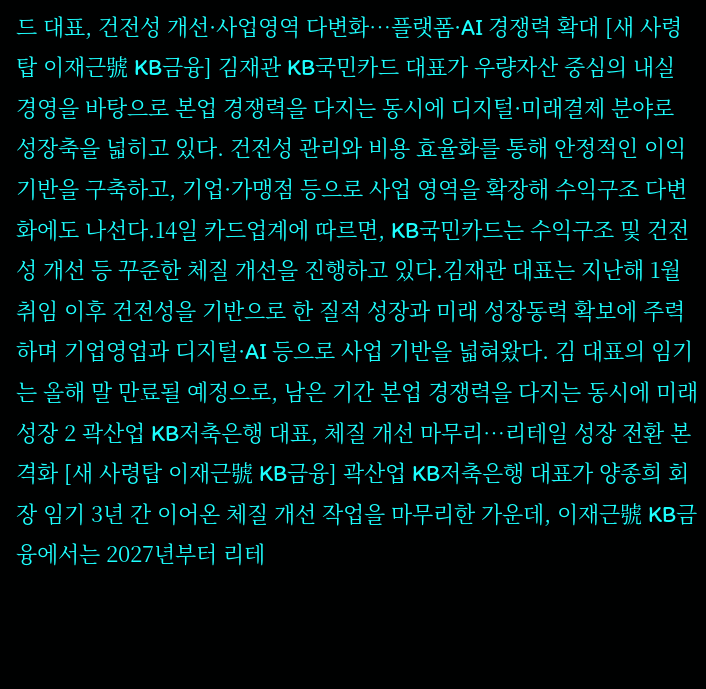드 대표, 건전성 개선·사업영역 다변화…플랫폼·AI 경쟁력 확대 [새 사령탑 이재근號 KB금융] 김재관 KB국민카드 대표가 우량자산 중심의 내실 경영을 바탕으로 본업 경쟁력을 다지는 동시에 디지털·미래결제 분야로 성장축을 넓히고 있다. 건전성 관리와 비용 효율화를 통해 안정적인 이익 기반을 구축하고, 기업·가맹점 등으로 사업 영역을 확장해 수익구조 다변화에도 나선다.14일 카드업계에 따르면, KB국민카드는 수익구조 및 건전성 개선 등 꾸준한 체질 개선을 진행하고 있다.김재관 대표는 지난해 1월 취임 이후 건전성을 기반으로 한 질적 성장과 미래 성장동력 확보에 주력하며 기업영업과 디지털·AI 등으로 사업 기반을 넓혀왔다. 김 대표의 임기는 올해 말 만료될 예정으로, 남은 기간 본업 경쟁력을 다지는 동시에 미래 성장 2 곽산업 KB저축은행 대표, 체질 개선 마무리…리테일 성장 전환 본격화 [새 사령탑 이재근號 KB금융] 곽산업 KB저축은행 대표가 양종희 회장 임기 3년 간 이어온 체질 개선 작업을 마무리한 가운데, 이재근號 KB금융에서는 2027년부터 리테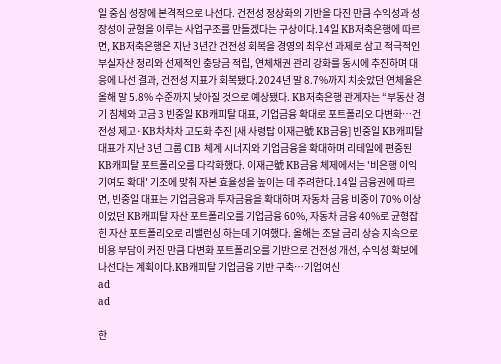일 중심 성장에 본격적으로 나선다. 건전성 정상화의 기반을 다진 만큼 수익성과 성장성이 균형을 이루는 사업구조를 만들겠다는 구상이다.14일 KB저축은행에 따르면, KB저축은행은 지난 3년간 건전성 회복을 경영의 최우선 과제로 삼고 적극적인 부실자산 정리와 선제적인 충당금 적립, 연체채권 관리 강화를 동시에 추진하며 대응에 나선 결과, 건전성 지표가 회복됐다.2024년 말 8.7%까지 치솟았던 연체율은 올해 말 5.8% 수준까지 낮아질 것으로 예상됐다. KB저축은행 관계자는 “부동산 경기 침체와 고금 3 빈중일 KB캐피탈 대표, 기업금융 확대로 포트폴리오 다변화…건전성 제고·KB차차차 고도화 추진 [새 사령탑 이재근號 KB금융] 빈중일 KB캐피탈 대표가 지난 3년 그룹 CIB 체계 시너지와 기업금융을 확대하며 리테일에 편중된 KB캐피탈 포트폴리오를 다각화했다. 이재근號 KB금융 체제에서는 '비은행 이익 기여도 확대' 기조에 맞춰 자본 효율성을 높이는 데 주려한다.14일 금융권에 따르면, 빈중일 대표는 기업금융과 투자금융을 확대하며 자동차 금융 비중이 70% 이상이었던 KB캐피탈 자산 포트폴리오를 기업금융 60%, 자동차 금융 40%로 균형잡힌 자산 포트폴리오로 리밸런싱 하는데 기여했다. 올해는 조달 금리 상승 지속으로 비용 부담이 커진 만큼 다변화 포트폴리오를 기반으로 건전성 개선, 수익성 확보에 나선다는 계획이다.KB캐피탈 기업금융 기반 구축…기업여신
ad
ad

한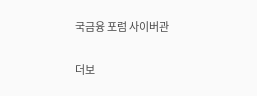국금융 포럼 사이버관

더보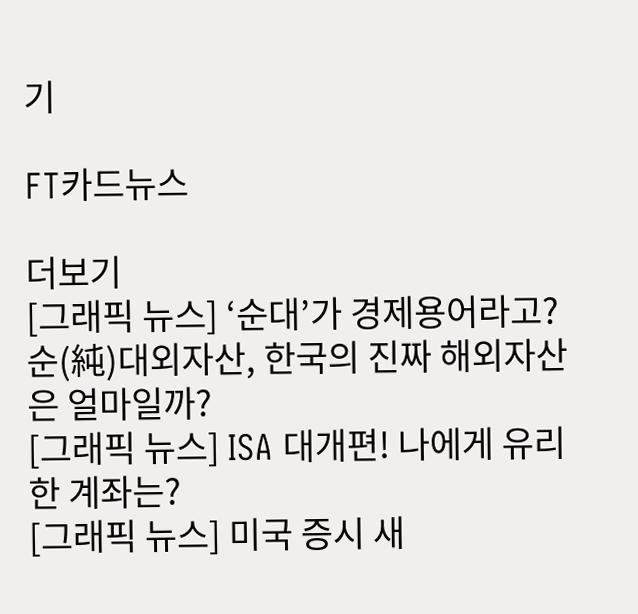기

FT카드뉴스

더보기
[그래픽 뉴스] ‘순대’가 경제용어라고? 순(純)대외자산, 한국의 진짜 해외자산은 얼마일까?
[그래픽 뉴스] ISA 대개편! 나에게 유리한 계좌는?
[그래픽 뉴스] 미국 증시 새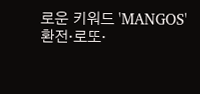로운 키워드 'MANGOS'
환전·로또·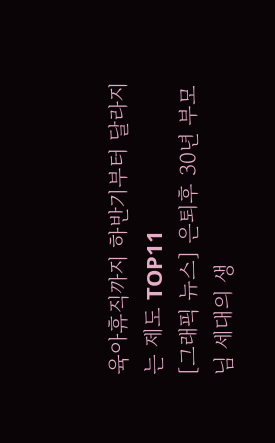육아휴직까지 하반기부터 달라지는 제도 TOP11
[그래픽 뉴스] 은퇴후 30년 부모님 세대의 생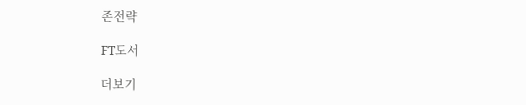존전략

FT도서

더보기